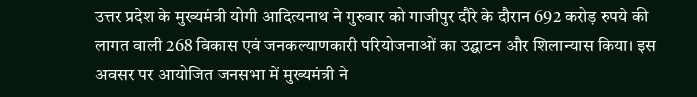उत्तर प्रदेश के मुख्यमंत्री योगी आदित्यनाथ ने गुरुवार को गाजीपुर दौरे के दौरान 692 करोड़ रुपये की लागत वाली 268 विकास एवं जनकल्याणकारी परियोजनाओं का उद्घाटन और शिलान्यास किया। इस अवसर पर आयोजित जनसभा में मुख्यमंत्री ने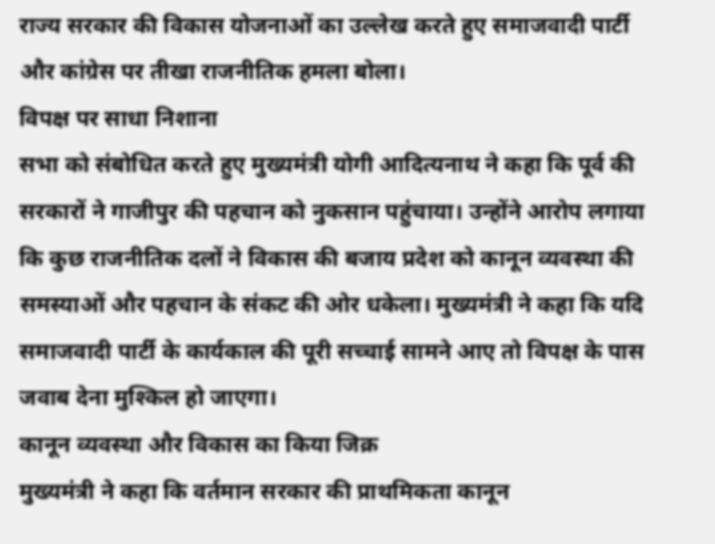राज्य सरकार की विकास योजनाओं का उल्लेख करते हुए समाजवादी पार्टी और कांग्रेस पर तीखा राजनीतिक हमला बोला।
विपक्ष पर साधा निशाना
सभा को संबोधित करते हुए मुख्यमंत्री योगी आदित्यनाथ ने कहा कि पूर्व की सरकारों ने गाजीपुर की पहचान को नुकसान पहुंचाया। उन्होंने आरोप लगाया कि कुछ राजनीतिक दलों ने विकास की बजाय प्रदेश को कानून व्यवस्था की समस्याओं और पहचान के संकट की ओर धकेला। मुख्यमंत्री ने कहा कि यदि समाजवादी पार्टी के कार्यकाल की पूरी सच्चाई सामने आए तो विपक्ष के पास जवाब देना मुश्किल हो जाएगा।
कानून व्यवस्था और विकास का किया जिक्र
मुख्यमंत्री ने कहा कि वर्तमान सरकार की प्राथमिकता कानून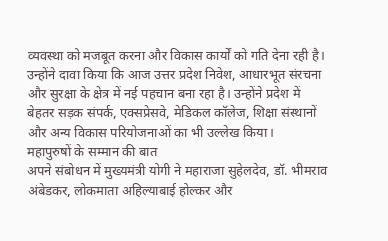व्यवस्था को मजबूत करना और विकास कार्यों को गति देना रही है। उन्होंने दावा किया कि आज उत्तर प्रदेश निवेश, आधारभूत संरचना और सुरक्षा के क्षेत्र में नई पहचान बना रहा है। उन्होंने प्रदेश में बेहतर सड़क संपर्क, एक्सप्रेसवे, मेडिकल कॉलेज, शिक्षा संस्थानों और अन्य विकास परियोजनाओं का भी उल्लेख किया।
महापुरुषों के सम्मान की बात
अपने संबोधन में मुख्यमंत्री योगी ने महाराजा सुहेलदेव, डॉ. भीमराव अंबेडकर, लोकमाता अहिल्याबाई होल्कर और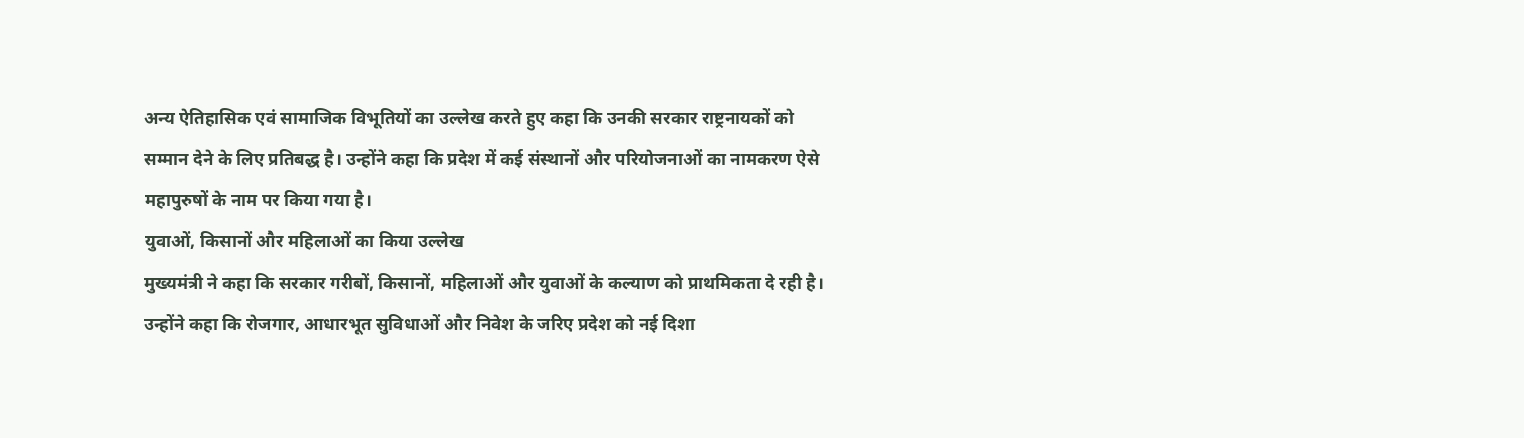अन्य ऐतिहासिक एवं सामाजिक विभूतियों का उल्लेख करते हुए कहा कि उनकी सरकार राष्ट्रनायकों को सम्मान देने के लिए प्रतिबद्ध है। उन्होंने कहा कि प्रदेश में कई संस्थानों और परियोजनाओं का नामकरण ऐसे महापुरुषों के नाम पर किया गया है।
युवाओं, किसानों और महिलाओं का किया उल्लेख
मुख्यमंत्री ने कहा कि सरकार गरीबों, किसानों, महिलाओं और युवाओं के कल्याण को प्राथमिकता दे रही है। उन्होंने कहा कि रोजगार, आधारभूत सुविधाओं और निवेश के जरिए प्रदेश को नई दिशा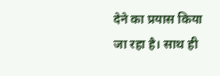देने का प्रयास किया जा रहा है। साथ ही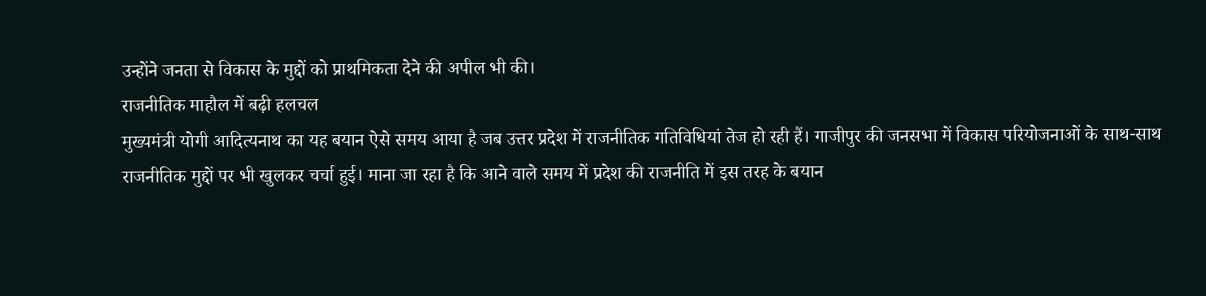उन्होंने जनता से विकास के मुद्दों को प्राथमिकता देने की अपील भी की।
राजनीतिक माहौल में बढ़ी हलचल
मुख्यमंत्री योगी आदित्यनाथ का यह बयान ऐसे समय आया है जब उत्तर प्रदेश में राजनीतिक गतिविधियां तेज हो रही हैं। गाजीपुर की जनसभा में विकास परियोजनाओं के साथ-साथ राजनीतिक मुद्दों पर भी खुलकर चर्चा हुई। माना जा रहा है कि आने वाले समय में प्रदेश की राजनीति में इस तरह के बयान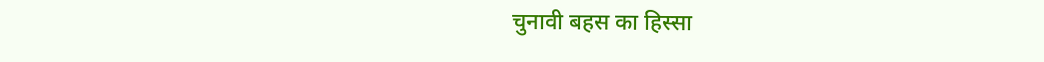चुनावी बहस का हिस्सा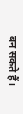बन सकते हैं।